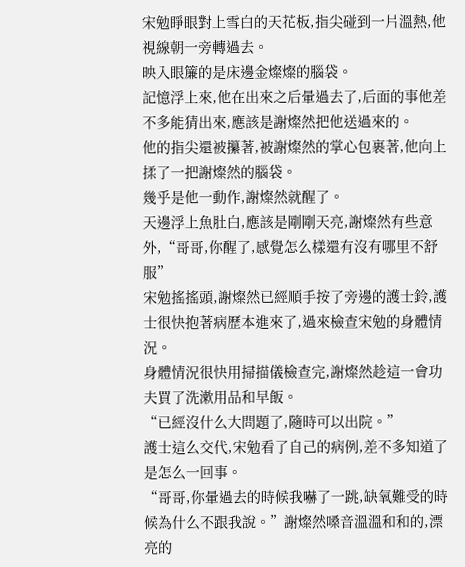宋勉睜眼對上雪白的天花板,指尖碰到一片溫熱,他視線朝一旁轉過去。
映入眼簾的是床邊金燦燦的腦袋。
記憶浮上來,他在出來之后暈過去了,后面的事他差不多能猜出來,應該是謝燦然把他送過來的。
他的指尖還被攥著,被謝燦然的掌心包裹著,他向上揉了一把謝燦然的腦袋。
幾乎是他一動作,謝燦然就醒了。
天邊浮上魚肚白,應該是剛剛天亮,謝燦然有些意外,“哥哥,你醒了,感覺怎么樣還有沒有哪里不舒服”
宋勉搖搖頭,謝燦然已經順手按了旁邊的護士鈴,護士很快抱著病歷本進來了,過來檢查宋勉的身體情況。
身體情況很快用掃描儀檢查完,謝燦然趁這一會功夫買了洗漱用品和早飯。
“已經沒什么大問題了,隨時可以出院。”
護士這么交代,宋勉看了自己的病例,差不多知道了是怎么一回事。
“哥哥,你暈過去的時候我嚇了一跳,缺氧難受的時候為什么不跟我說。”謝燦然嗓音溫溫和和的,漂亮的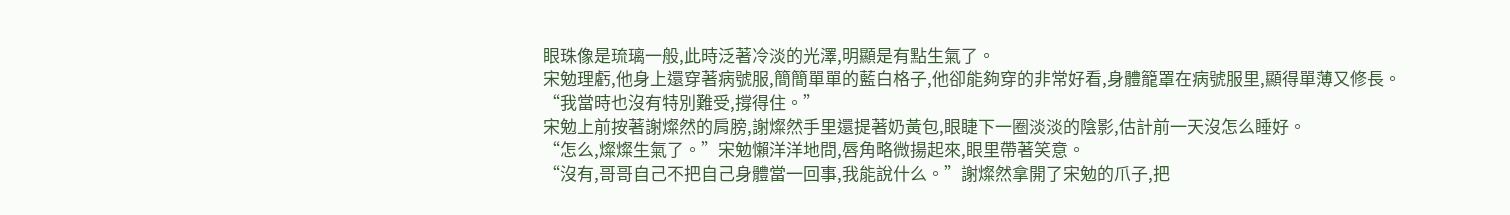眼珠像是琉璃一般,此時泛著冷淡的光澤,明顯是有點生氣了。
宋勉理虧,他身上還穿著病號服,簡簡單單的藍白格子,他卻能夠穿的非常好看,身體籠罩在病號服里,顯得單薄又修長。
“我當時也沒有特別難受,撐得住。”
宋勉上前按著謝燦然的肩膀,謝燦然手里還提著奶黃包,眼睫下一圈淡淡的陰影,估計前一天沒怎么睡好。
“怎么,燦燦生氣了。”宋勉懶洋洋地問,唇角略微揚起來,眼里帶著笑意。
“沒有,哥哥自己不把自己身體當一回事,我能說什么。”謝燦然拿開了宋勉的爪子,把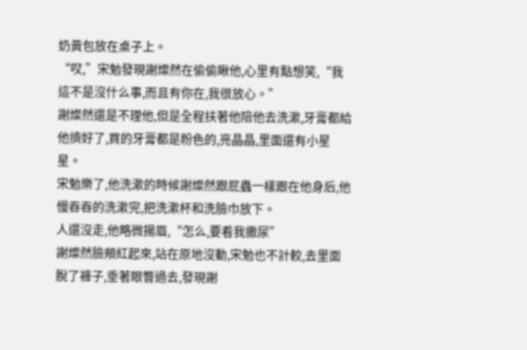奶黃包放在桌子上。
“哎,”宋勉發現謝燦然在偷偷瞅他,心里有點想笑,“我這不是沒什么事,而且有你在,我很放心。”
謝燦然還是不理他,但是全程扶著他陪他去洗漱,牙膏都給他擠好了,買的牙膏都是粉色的,亮晶晶,里面還有小星星。
宋勉樂了,他洗漱的時候謝燦然跟屁蟲一樣跟在他身后,他慢吞吞的洗漱完,把洗漱杯和洗臉巾放下。
人還沒走,他略微揚眉,“怎么,要看我撒尿”
謝燦然臉頰紅起來,站在原地沒動,宋勉也不計較,去里面脫了褲子,垂著眼瞥過去,發現謝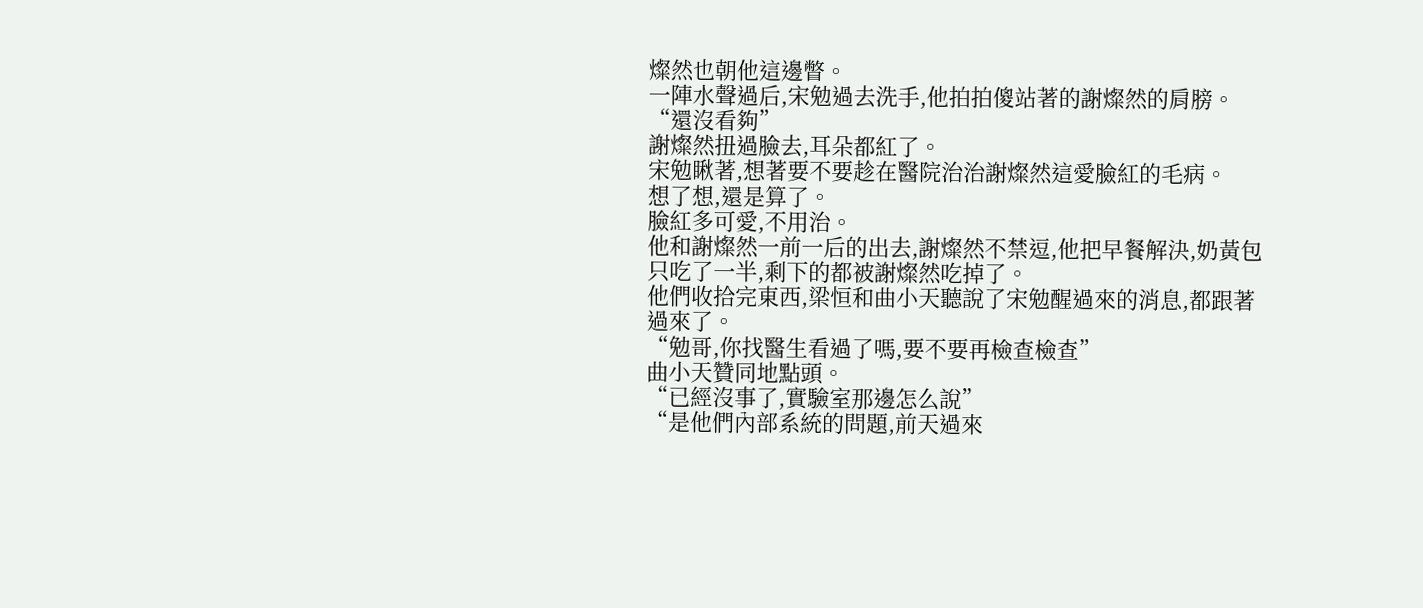燦然也朝他這邊瞥。
一陣水聲過后,宋勉過去洗手,他拍拍傻站著的謝燦然的肩膀。
“還沒看夠”
謝燦然扭過臉去,耳朵都紅了。
宋勉瞅著,想著要不要趁在醫院治治謝燦然這愛臉紅的毛病。
想了想,還是算了。
臉紅多可愛,不用治。
他和謝燦然一前一后的出去,謝燦然不禁逗,他把早餐解決,奶黃包只吃了一半,剩下的都被謝燦然吃掉了。
他們收拾完東西,梁恒和曲小天聽說了宋勉醒過來的消息,都跟著過來了。
“勉哥,你找醫生看過了嗎,要不要再檢查檢查”
曲小天贊同地點頭。
“已經沒事了,實驗室那邊怎么說”
“是他們內部系統的問題,前天過來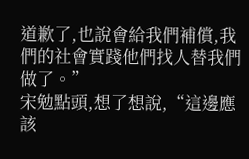道歉了,也說會給我們補償,我們的社會實踐他們找人替我們做了。”
宋勉點頭,想了想說,“這邊應該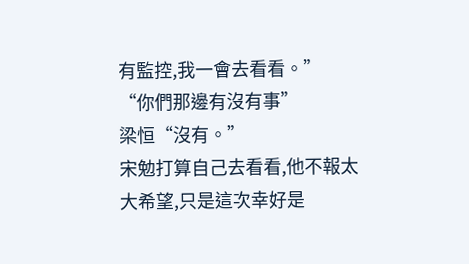有監控,我一會去看看。”
“你們那邊有沒有事”
梁恒“沒有。”
宋勉打算自己去看看,他不報太大希望,只是這次幸好是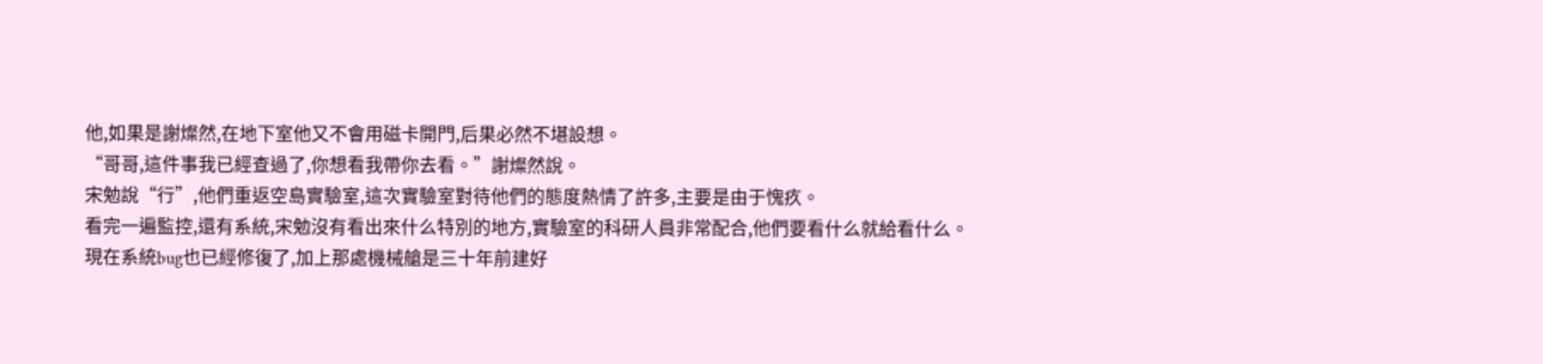他,如果是謝燦然,在地下室他又不會用磁卡開門,后果必然不堪設想。
“哥哥,這件事我已經查過了,你想看我帶你去看。”謝燦然說。
宋勉說“行”,他們重返空島實驗室,這次實驗室對待他們的態度熱情了許多,主要是由于愧疚。
看完一遍監控,還有系統,宋勉沒有看出來什么特別的地方,實驗室的科研人員非常配合,他們要看什么就給看什么。
現在系統bug也已經修復了,加上那處機械艙是三十年前建好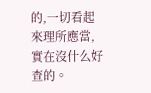的,一切看起來理所應當,實在沒什么好查的。